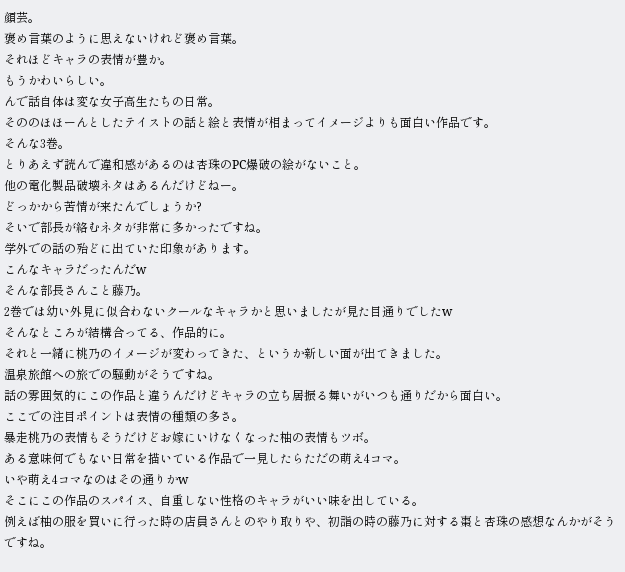顔芸。
褒め言葉のように思えないけれど褒め言葉。
それほどキャラの表情が豊か。
もうかわいらしい。
んで話自体は変な女子高生たちの日常。
そののほほーんとしたテイストの話と絵と表情が相まってイメージよりも面白い作品です。
そんな3巻。
とりあえず読んで違和感があるのは杏珠のPC爆破の絵がないこと。
他の電化製品破壊ネタはあるんだけどねー。
どっかから苦情が来たんでしょうか?
そいで部長が絡むネタが非常に多かったですね。
学外での話の殆どに出ていた印象があります。
こんなキャラだったんだw
そんな部長さんこと藤乃。
2巻では幼い外見に似合わないクールなキャラかと思いましたが見た目通りでしたw
そんなところが結構合ってる、作品的に。
それと一緒に桃乃のイメージが変わってきた、というか新しい面が出てきました。
温泉旅館への旅での騒動がそうですね。
話の雰囲気的にこの作品と違うんだけどキャラの立ち居振る舞いがいつも通りだから面白い。
ここでの注目ポイントは表情の種類の多さ。
暴走桃乃の表情もそうだけどお嫁にいけなくなった柚の表情もツボ。
ある意味何でもない日常を描いている作品で一見したらただの萌え4コマ。
いや萌え4コマなのはその通りかw
そこにこの作品のスパイス、自重しない性格のキャラがいい味を出している。
例えば柚の服を買いに行った時の店員さんとのやり取りや、初詣の時の藤乃に対する棗と杏珠の感想なんかがそうですね。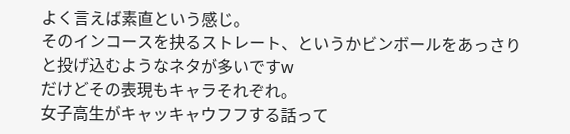よく言えば素直という感じ。
そのインコースを抉るストレート、というかビンボールをあっさりと投げ込むようなネタが多いですw
だけどその表現もキャラそれぞれ。
女子高生がキャッキャウフフする話って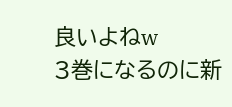良いよねw
3巻になるのに新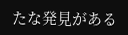たな発見がある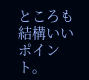ところも結構いいポイント。